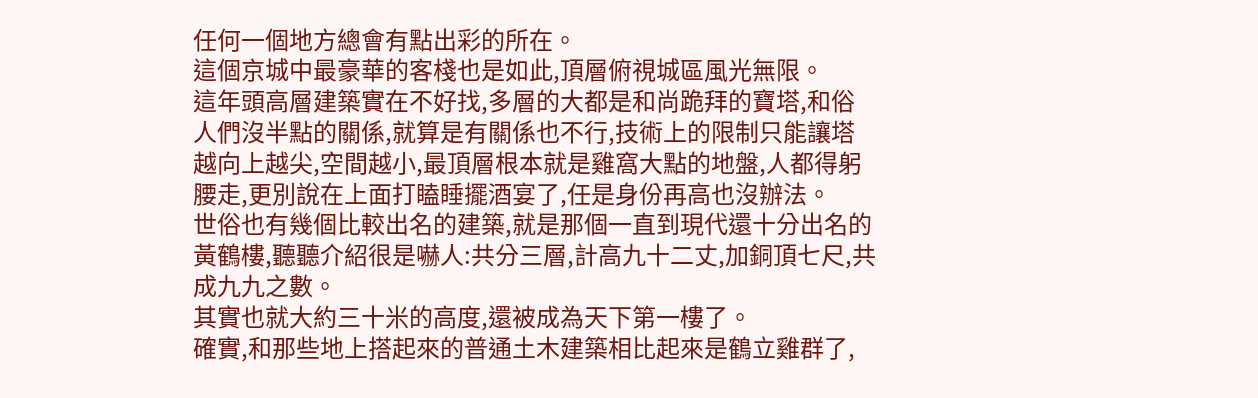任何一個地方總會有點出彩的所在。
這個京城中最豪華的客棧也是如此,頂層俯視城區風光無限。
這年頭高層建築實在不好找,多層的大都是和尚跪拜的寶塔,和俗人們沒半點的關係,就算是有關係也不行,技術上的限制只能讓塔越向上越尖,空間越小,最頂層根本就是雞窩大點的地盤,人都得躬腰走,更別說在上面打瞌睡擺酒宴了,任是身份再高也沒辦法。
世俗也有幾個比較出名的建築,就是那個一直到現代還十分出名的黃鶴樓,聽聽介紹很是嚇人:共分三層,計高九十二丈,加銅頂七尺,共成九九之數。
其實也就大約三十米的高度,還被成為天下第一樓了。
確實,和那些地上搭起來的普通土木建築相比起來是鶴立雞群了,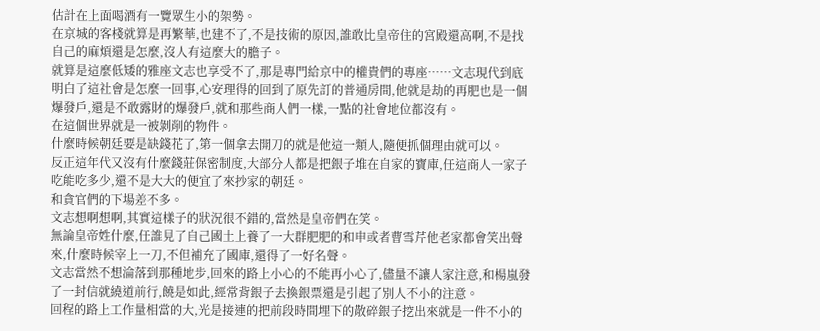估計在上面喝酒有一覽眾生小的架勢。
在京城的客棧就算是再繁華,也建不了,不是技術的原因,誰敢比皇帝住的宮殿還高啊,不是找自己的麻煩還是怎麼,沒人有這麼大的膽子。
就算是這麼低矮的雅座文志也享受不了,那是專門給京中的權貴們的專座……文志現代到底明白了這社會是怎麼一回事,心安理得的回到了原先訂的普通房間,他就是劫的再肥也是一個爆發戶,還是不敢露財的爆發戶,就和那些商人們一樣,一點的社會地位都沒有。
在這個世界就是一被剝削的物件。
什麼時候朝廷要是缺錢花了,第一個拿去開刀的就是他這一類人,隨便抓個理由就可以。
反正這年代又沒有什麼錢莊保密制度,大部分人都是把銀子堆在自家的寶庫,任這商人一家子吃能吃多少,還不是大大的便宜了來抄家的朝廷。
和貪官們的下場差不多。
文志想啊想啊,其實這樣子的狀況很不錯的,當然是皇帝們在笑。
無論皇帝姓什麼,任誰見了自己國土上養了一大群肥肥的和申或者曹雪芹他老家都會笑出聲來,什麼時候宰上一刀,不但補充了國庫,還得了一好名聲。
文志當然不想淪落到那種地步,回來的路上小心的不能再小心了,儘量不讓人家注意,和楊嵐發了一封信就繞道前行,饒是如此,經常背銀子去換銀票還是引起了別人不小的注意。
回程的路上工作量相當的大,光是接連的把前段時間埋下的散碎銀子挖出來就是一件不小的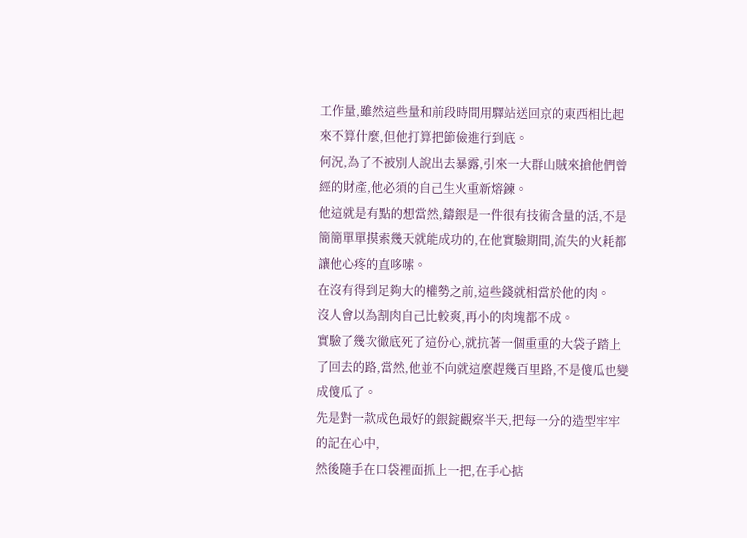工作量,雖然這些量和前段時間用驛站送回京的東西相比起來不算什麼,但他打算把節儉進行到底。
何況,為了不被別人說出去暴露,引來一大群山賊來搶他們曾經的財產,他必須的自己生火重新熔鍊。
他這就是有點的想當然,鑄銀是一件很有技術含量的活,不是簡簡單單摸索幾天就能成功的,在他實驗期間,流失的火耗都讓他心疼的直哆嗦。
在沒有得到足夠大的權勢之前,這些錢就相當於他的肉。
沒人會以為割肉自己比較爽,再小的肉塊都不成。
實驗了幾次徹底死了這份心,就抗著一個重重的大袋子踏上了回去的路,當然,他並不向就這麼趕幾百里路,不是傻瓜也變成傻瓜了。
先是對一款成色最好的銀錠觀察半天,把每一分的造型牢牢的記在心中,
然後隨手在口袋裡面抓上一把,在手心掂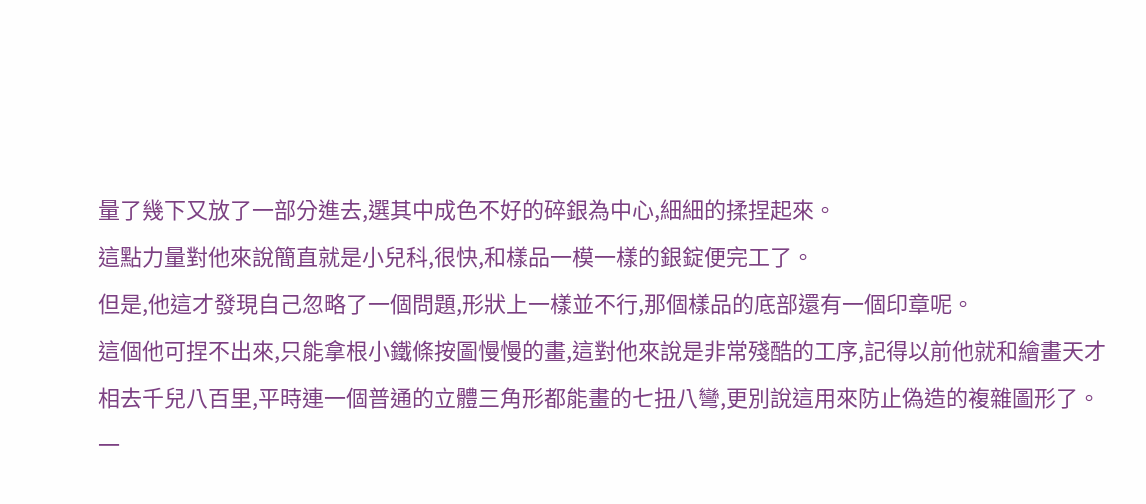量了幾下又放了一部分進去,選其中成色不好的碎銀為中心,細細的揉捏起來。
這點力量對他來說簡直就是小兒科,很快,和樣品一模一樣的銀錠便完工了。
但是,他這才發現自己忽略了一個問題,形狀上一樣並不行,那個樣品的底部還有一個印章呢。
這個他可捏不出來,只能拿根小鐵條按圖慢慢的畫,這對他來說是非常殘酷的工序,記得以前他就和繪畫天才相去千兒八百里,平時連一個普通的立體三角形都能畫的七扭八彎,更別說這用來防止偽造的複雜圖形了。
一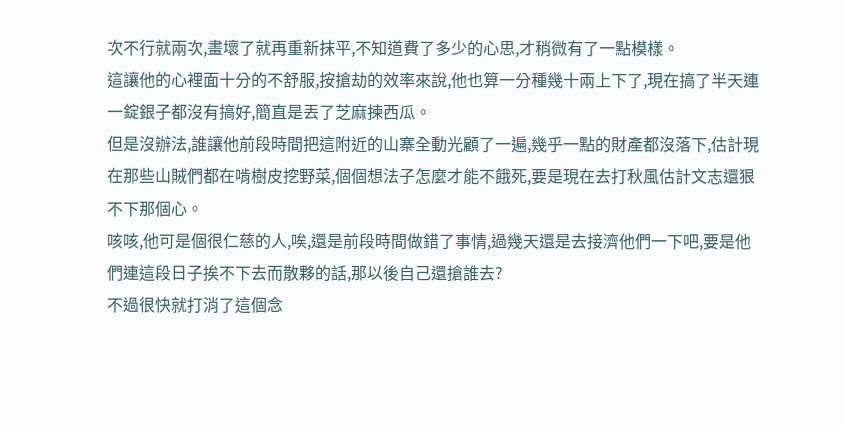次不行就兩次,畫壞了就再重新抹平,不知道費了多少的心思,才稍微有了一點模樣。
這讓他的心裡面十分的不舒服,按搶劫的效率來說,他也算一分種幾十兩上下了,現在搞了半天連一錠銀子都沒有搞好,簡直是丟了芝麻揀西瓜。
但是沒辦法,誰讓他前段時間把這附近的山寨全動光顧了一遍,幾乎一點的財產都沒落下,估計現在那些山賊們都在啃樹皮挖野菜,個個想法子怎麼才能不餓死,要是現在去打秋風估計文志還狠不下那個心。
咳咳,他可是個很仁慈的人,唉,還是前段時間做錯了事情,過幾天還是去接濟他們一下吧,要是他們連這段日子挨不下去而散夥的話,那以後自己還搶誰去?
不過很快就打消了這個念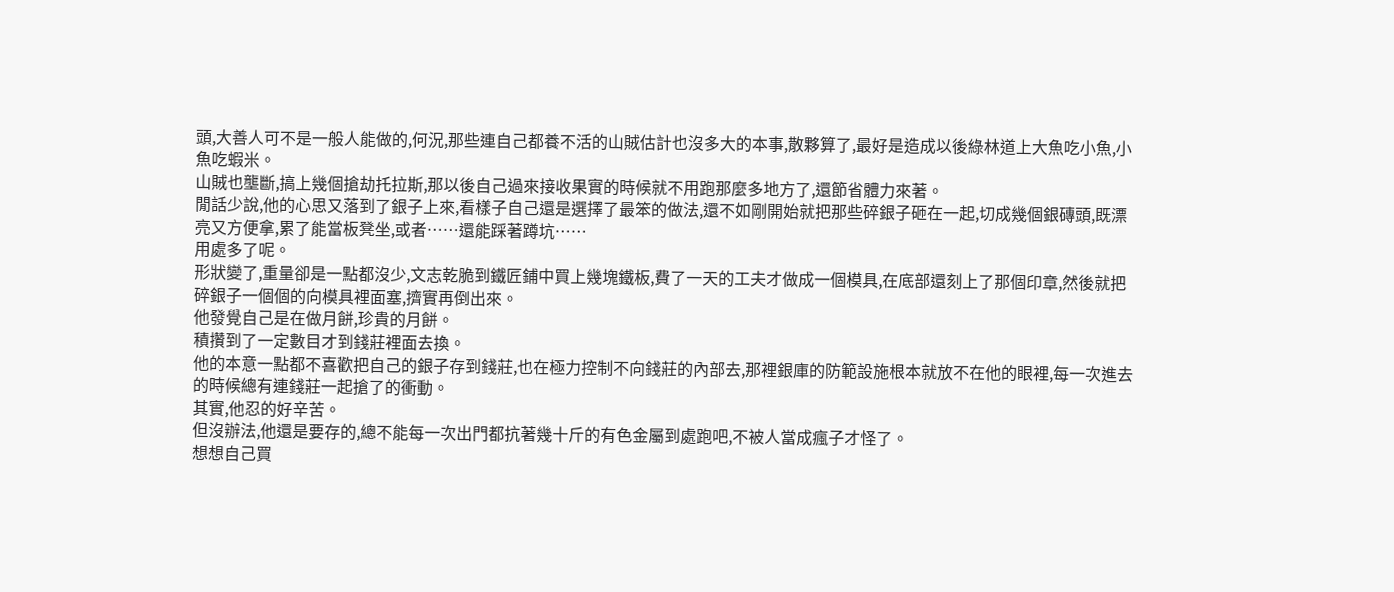頭,大善人可不是一般人能做的,何況,那些連自己都養不活的山賊估計也沒多大的本事,散夥算了,最好是造成以後綠林道上大魚吃小魚,小魚吃蝦米。
山賊也壟斷,搞上幾個搶劫托拉斯,那以後自己過來接收果實的時候就不用跑那麼多地方了,還節省體力來著。
閒話少說,他的心思又落到了銀子上來,看樣子自己還是選擇了最笨的做法,還不如剛開始就把那些碎銀子砸在一起,切成幾個銀磚頭,既漂亮又方便拿,累了能當板凳坐,或者……還能踩著蹲坑……
用處多了呢。
形狀變了,重量卻是一點都沒少,文志乾脆到鐵匠鋪中買上幾塊鐵板,費了一天的工夫才做成一個模具,在底部還刻上了那個印章,然後就把碎銀子一個個的向模具裡面塞,擠實再倒出來。
他發覺自己是在做月餅,珍貴的月餅。
積攢到了一定數目才到錢莊裡面去換。
他的本意一點都不喜歡把自己的銀子存到錢莊,也在極力控制不向錢莊的內部去,那裡銀庫的防範設施根本就放不在他的眼裡,每一次進去的時候總有連錢莊一起搶了的衝動。
其實,他忍的好辛苦。
但沒辦法,他還是要存的,總不能每一次出門都抗著幾十斤的有色金屬到處跑吧,不被人當成瘋子才怪了。
想想自己買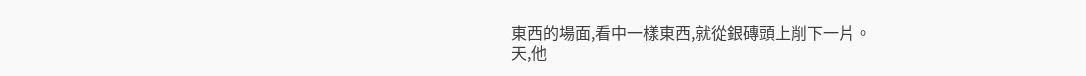東西的場面,看中一樣東西,就從銀磚頭上削下一片。
天,他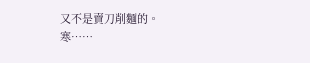又不是賣刀削麵的。
寒……